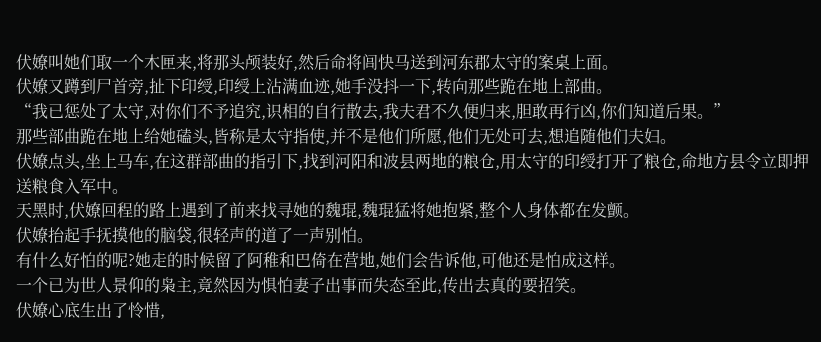伏嫽叫她们取一个木匣来,将那头颅装好,然后命将闾快马送到河东郡太守的案桌上面。
伏嫽又蹲到尸首旁,扯下印绶,印绶上沾满血迹,她手没抖一下,转向那些跪在地上部曲。
“我已惩处了太守,对你们不予追究,识相的自行散去,我夫君不久便归来,胆敢再行凶,你们知道后果。”
那些部曲跪在地上给她磕头,皆称是太守指使,并不是他们所愿,他们无处可去,想追随他们夫妇。
伏嫽点头,坐上马车,在这群部曲的指引下,找到河阳和波县两地的粮仓,用太守的印绶打开了粮仓,命地方县令立即押送粮食入军中。
天黑时,伏嫽回程的路上遇到了前来找寻她的魏琨,魏琨猛将她抱紧,整个人身体都在发颤。
伏嫽抬起手抚摸他的脑袋,很轻声的道了一声别怕。
有什么好怕的呢?她走的时候留了阿稚和巴倚在营地,她们会告诉他,可他还是怕成这样。
一个已为世人景仰的枭主,竟然因为惧怕妻子出事而失态至此,传出去真的要招笑。
伏嫽心底生出了怜惜,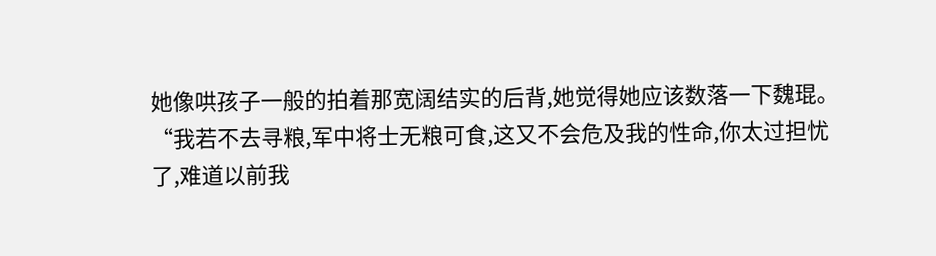她像哄孩子一般的拍着那宽阔结实的后背,她觉得她应该数落一下魏琨。
“我若不去寻粮,军中将士无粮可食,这又不会危及我的性命,你太过担忧了,难道以前我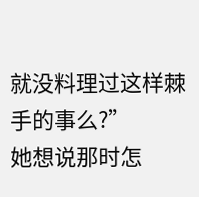就没料理过这样棘手的事么?”
她想说那时怎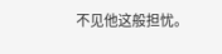不见他这般担忧。